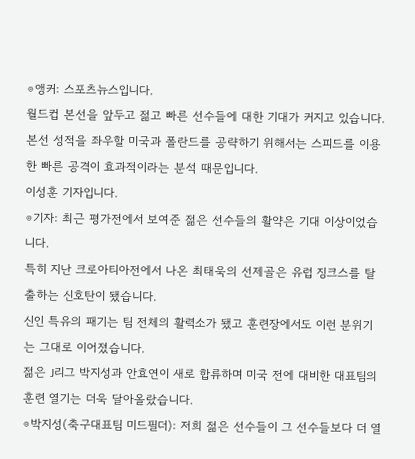⊙앵커: 스포츠뉴스입니다.
월드컵 본선을 앞두고 젊고 빠른 선수들에 대한 기대가 커지고 있습니다.
본선 성적을 좌우할 미국과 폴란드를 공략하기 위해서는 스피드를 이용한 빠른 공격이 효과적이라는 분석 때문입니다.
이성훈 기자입니다.
⊙기자: 최근 평가전에서 보여준 젊은 선수들의 활약은 기대 이상이었습니다.
특히 지난 크로아티아전에서 나온 최태욱의 선제골은 유럽 징크스를 탈출하는 신호탄이 됐습니다.
신인 특유의 패기는 팀 전체의 활력소가 됐고 훈련장에서도 이런 분위기는 그대로 이어졌습니다.
젊은 J리그 박지성과 안효연이 새로 합류하며 미국 전에 대비한 대표팀의 훈련 열기는 더욱 달아올랐습니다.
⊙박지성(축구대표팀 미드필더): 저희 젊은 선수들이 그 선수들보다 더 열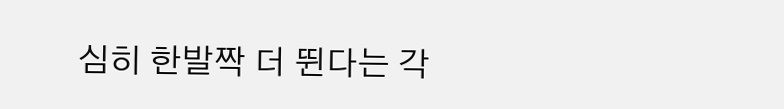심히 한발짝 더 뛴다는 각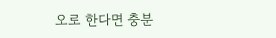오로 한다면 충분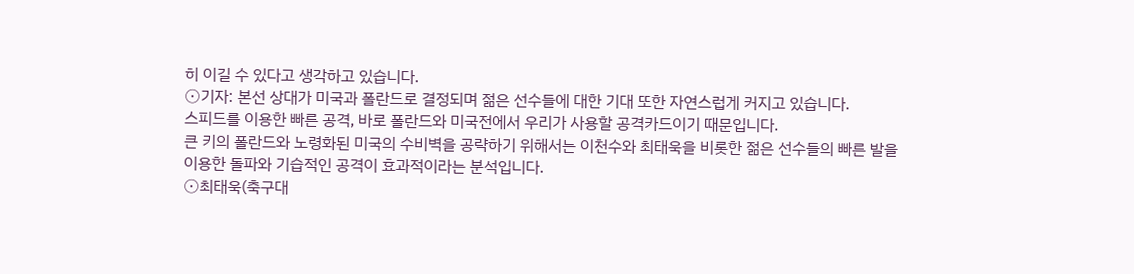히 이길 수 있다고 생각하고 있습니다.
⊙기자: 본선 상대가 미국과 폴란드로 결정되며 젊은 선수들에 대한 기대 또한 자연스럽게 커지고 있습니다.
스피드를 이용한 빠른 공격, 바로 폴란드와 미국전에서 우리가 사용할 공격카드이기 때문입니다.
큰 키의 폴란드와 노령화된 미국의 수비벽을 공략하기 위해서는 이천수와 최태욱을 비롯한 젊은 선수들의 빠른 발을 이용한 돌파와 기습적인 공격이 효과적이라는 분석입니다.
⊙최태욱(축구대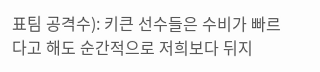표팀 공격수): 키큰 선수들은 수비가 빠르다고 해도 순간적으로 저희보다 뒤지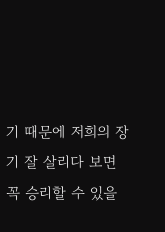기 때문에 저희의 장기 잘 살리다 보면 꼭 승리할 수 있을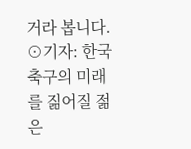거라 봅니다.
⊙기자: 한국 축구의 미래를 짊어질 젊은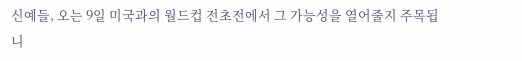신예들, 오는 9일 미국과의 월드컵 전초전에서 그 가능성을 열어줄지 주목됩니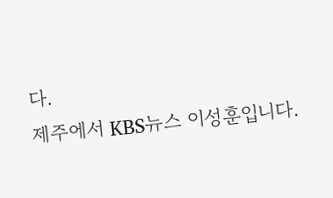다.
제주에서 KBS뉴스 이성훈입니다.